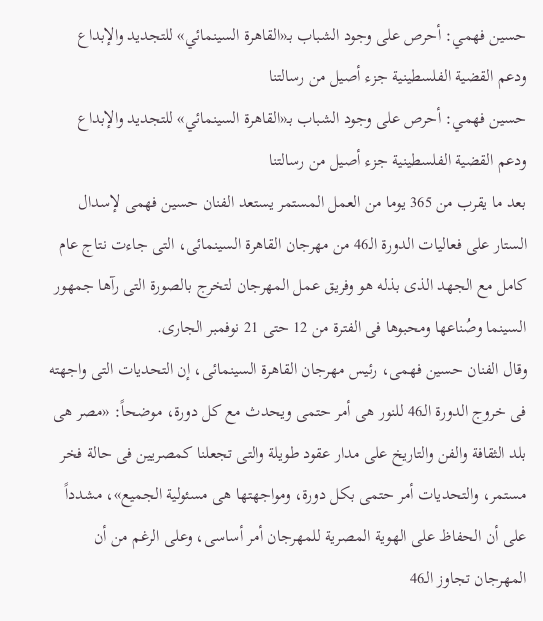حسين فهمي: أحرص على وجود الشباب بـ«القاهرة السينمائي» للتجديد والإبداع ودعم القضية الفلسطينية جزء أصيل من رسالتنا
حسين فهمي: أحرص على وجود الشباب بـ«القاهرة السينمائي» للتجديد والإبداع ودعم القضية الفلسطينية جزء أصيل من رسالتنا
بعد ما يقرب من 365 يوما من العمل المستمر يستعد الفنان حسين فهمى لإسدال الستار على فعاليات الدورة الـ46 من مهرجان القاهرة السينمائى، التى جاءت نتاج عام كامل مع الجهد الذى بذله هو وفريق عمل المهرجان لتخرج بالصورة التى رآها جمهور السينما وصُناعها ومحبوها فى الفترة من 12 حتى 21 نوفمبر الجارى.
وقال الفنان حسين فهمى، رئيس مهرجان القاهرة السينمائى، إن التحديات التى واجهته فى خروج الدورة الـ46 للنور هى أمر حتمى ويحدث مع كل دورة، موضحاً: «مصر هى بلد الثقافة والفن والتاريخ على مدار عقود طويلة والتى تجعلنا كمصريين فى حالة فخر مستمر، والتحديات أمر حتمى بكل دورة، ومواجهتها هى مسئولية الجميع»، مشدداً على أن الحفاظ على الهوية المصرية للمهرجان أمر أساسى، وعلى الرغم من أن المهرجان تجاوز الـ46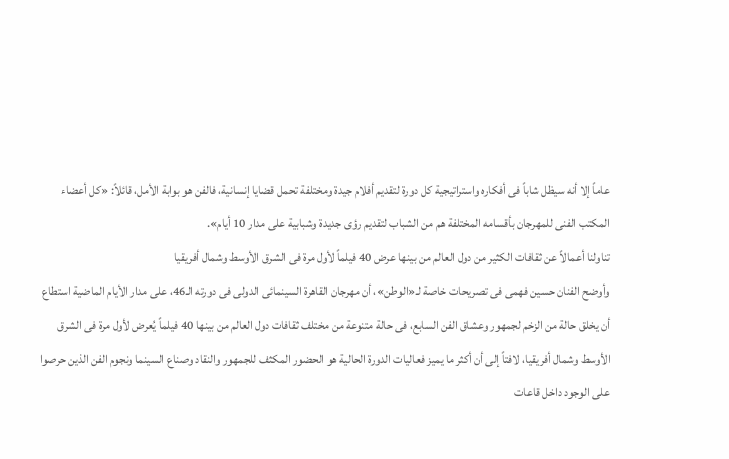عاماً إلا أنه سيظل شاباً فى أفكاره واستراتيجية كل دورة لتقديم أفلام جيدة ومختلفة تحمل قضايا إنسانية، فالفن هو بوابة الأمل، قائلاً: «كل أعضاء المكتب الفنى للمهرجان بأقسامه المختلفة هم من الشباب لتقديم رؤى جديدة وشبابية على مدار 10 أيام».
تناولنا أعمالاً عن ثقافات الكثير من دول العالم من بينها عرض 40 فيلماً لأول مرة فى الشرق الأوسط وشمال أفريقيا
وأوضح الفنان حسين فهمى فى تصريحات خاصة لـ«الوطن»، أن مهرجان القاهرة السينمائى الدولى فى دورته الـ46، على مدار الأيام الماضية استطاع أن يخلق حالة من الزخم لجمهور وعشاق الفن السابع، فى حالة متنوعة من مختلف ثقافات دول العالم من بينها 40 فيلماً يُعرض لأول مرة فى الشرق الأوسط وشمال أفريقيا، لافتاً إلى أن أكثر ما يميز فعاليات الدورة الحالية هو الحضور المكثف للجمهور والنقاد وصناع السينما ونجوم الفن الذين حرصوا على الوجود داخل قاعات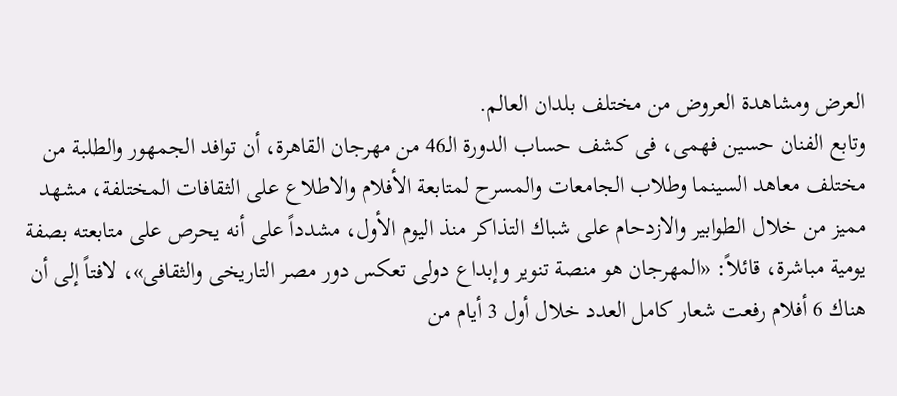العرض ومشاهدة العروض من مختلف بلدان العالم.
وتابع الفنان حسين فهمى، فى كشف حساب الدورة الـ46 من مهرجان القاهرة، أن توافد الجمهور والطلبة من مختلف معاهد السينما وطلاب الجامعات والمسرح لمتابعة الأفلام والاطلاع على الثقافات المختلفة، مشهد مميز من خلال الطوابير والازدحام على شباك التذاكر منذ اليوم الأول، مشدداً على أنه يحرص على متابعته بصفة يومية مباشرة، قائلاً: «المهرجان هو منصة تنوير وإبداع دولى تعكس دور مصر التاريخى والثقافى»، لافتاً إلى أن هناك 6 أفلام رفعت شعار كامل العدد خلال أول 3 أيام من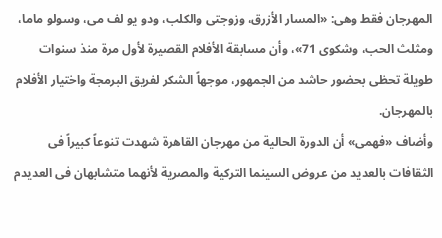المهرجان فقط وهى: «المسار الأزرق، وزوجتى والكلب، ودو يو لف مى، وسولو ماما، ومثلث الحب، وشكوى 71»، وأن مسابقة الأفلام القصيرة لأول مرة منذ سنوات طويلة تحظى بحضور حاشد من الجمهور، موجهاً الشكر لفريق البرمجة واختيار الأفلام بالمهرجان.
وأضاف «فهمى» أن الدورة الحالية من مهرجان القاهرة شهدت تنوعاً كبيراً فى الثقافات بالعديد من عروض السينما التركية والمصرية لأنهما متشابهان فى العديدم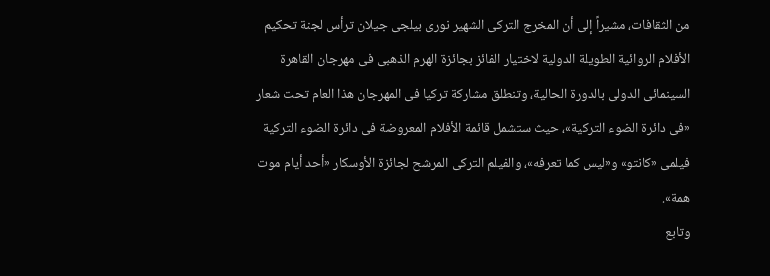من الثقافات، مشيراً إلى أن المخرج التركى الشهير نورى بيلجى جيلان ترأس لجنة تحكيم الأفلام الروائية الطويلة الدولية لاختيار الفائز بجائزة الهرم الذهبى فى مهرجان القاهرة السينمائى الدولى بالدورة الحالية، وتنطلق مشاركة تركيا فى المهرجان هذا العام تحت شعار «فى دائرة الضوء التركية»، حيث ستشمل قائمة الأفلام المعروضة فى دائرة الضوء التركية فيلمى «كانتو» و«ليس كما تعرفه»، والفيلم التركى المرشح لجائزة الأوسكار «أحد أيام موت همة».
وتابع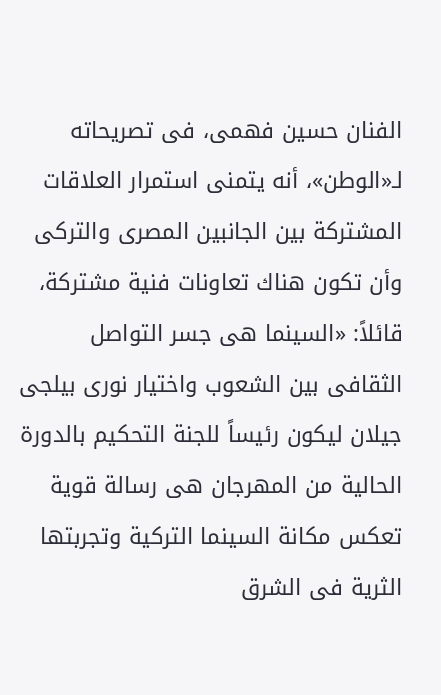الفنان حسين فهمى، فى تصريحاته لـ«الوطن»، أنه يتمنى استمرار العلاقات المشتركة بين الجانبين المصرى والتركى وأن تكون هناك تعاونات فنية مشتركة، قائلاً: «السينما هى جسر التواصل الثقافى بين الشعوب واختيار نورى بيلجى جيلان ليكون رئيساً للجنة التحكيم بالدورة الحالية من المهرجان هى رسالة قوية تعكس مكانة السينما التركية وتجربتها الثرية فى الشرق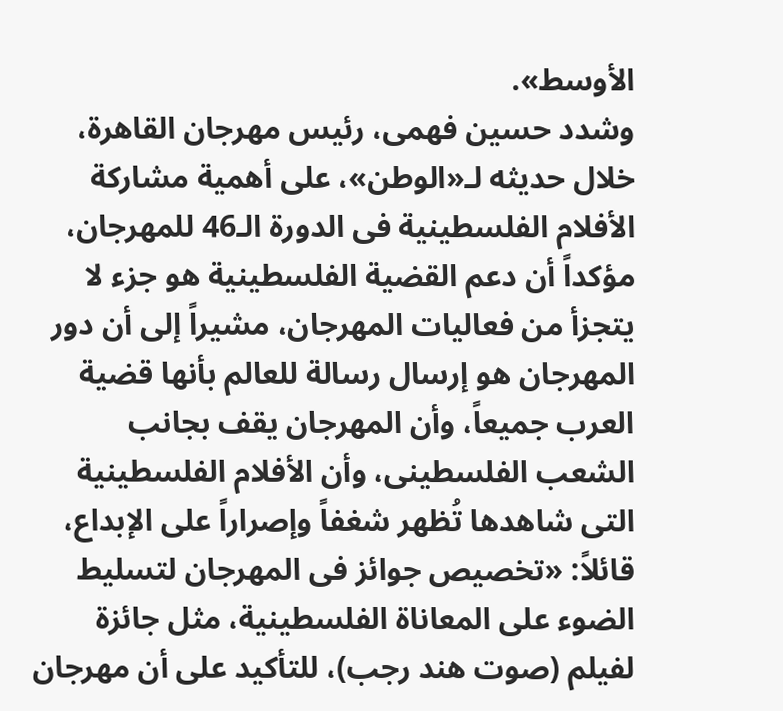الأوسط».
وشدد حسين فهمى، رئيس مهرجان القاهرة، خلال حديثه لـ«الوطن»، على أهمية مشاركة الأفلام الفلسطينية فى الدورة الـ46 للمهرجان، مؤكداً أن دعم القضية الفلسطينية هو جزء لا يتجزأ من فعاليات المهرجان، مشيراً إلى أن دور المهرجان هو إرسال رسالة للعالم بأنها قضية العرب جميعاً، وأن المهرجان يقف بجانب الشعب الفلسطينى، وأن الأفلام الفلسطينية التى شاهدها تُظهر شغفاً وإصراراً على الإبداع، قائلاً: «تخصيص جوائز فى المهرجان لتسليط الضوء على المعاناة الفلسطينية، مثل جائزة لفيلم (صوت هند رجب)، للتأكيد على أن مهرجان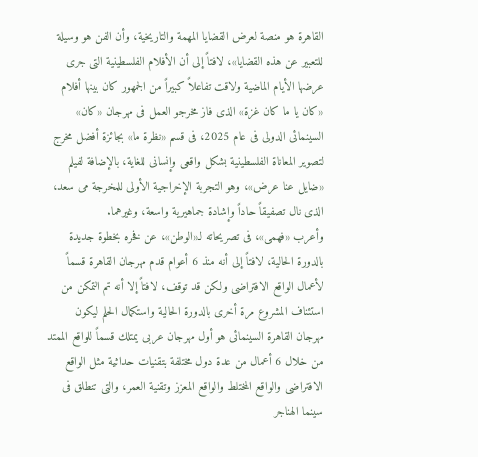القاهرة هو منصة لعرض القضايا المهمة والتاريخية، وأن الفن هو وسيلة للتعبير عن هذه القضايا»، لافتاً إلى أن الأفلام الفلسطينية التى جرى عرضها الأيام الماضية ولاقت تفاعلاً كبيراً من الجمهور كان بينها أفلام «كان يا ما كان غزة» الذى فاز مخرجو العمل فى مهرجان «كان» السينمائى الدولى فى عام 2025، فى قسم «نظرة ما» بجائزة أفضل مخرج لتصوير المعاناة الفلسطينية بشكل واقعى وإنسانى للغاية، بالإضافة لفيلم «ضايل عنا عرض»، وهو التجربة الإخراجية الأولى للمخرجة مى سعد، الذى نال تصفيقاً حاداً وإشادة جماهيرية واسعة، وغيرهما.
وأعرب «فهمى»، فى تصريحاته لـ«الوطن»، عن فخره بخطوة جديدة بالدورة الحالية، لافتاً إلى أنه منذ 6 أعوام قدم مهرجان القاهرة قسماً لأعمال الواقع الافتراضى ولكن قد توقف، لافتاً إلا أنه تم التمكن من استئناف المشروع مرة أخرى بالدورة الحالية واستكمال الحلم ليكون مهرجان القاهرة السينمائى هو أول مهرجان عربى يمتلك قسماً للواقع الممتد من خلال 6 أعمال من عدة دول مختلفة بتقنيات حداثية مثل الواقع الافتراضى والواقع المختلط والواقع المعزز وتقنية العمر، والتى تنطلق فى سينما الهناجر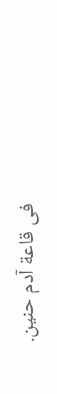فى قاعة آدم حنين.